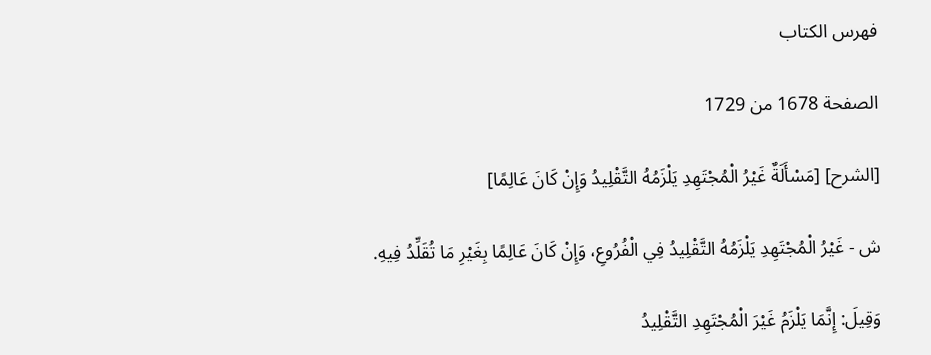فهرس الكتاب

الصفحة 1678 من 1729

[الشرح] [مَسْأَلَةٌ غَيْرُ الْمُجْتَهِدِ يَلْزَمُهُ التَّقْلِيدُ وَإِنْ كَانَ عَالِمًا]

ش - غَيْرُ الْمُجْتَهِدِ يَلْزَمُهُ التَّقْلِيدُ فِي الْفُرُوعِ، وَإِنْ كَانَ عَالِمًا بِغَيْرِ مَا تُقَلِّدُ فِيهِ.

وَقِيلَ: إِنَّمَا يَلْزَمُ غَيْرَ الْمُجْتَهِدِ التَّقْلِيدُ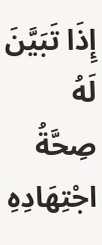إِذَا تَبَيَّنَ لَهُ صِحَّةُ اجْتِهَادِهِ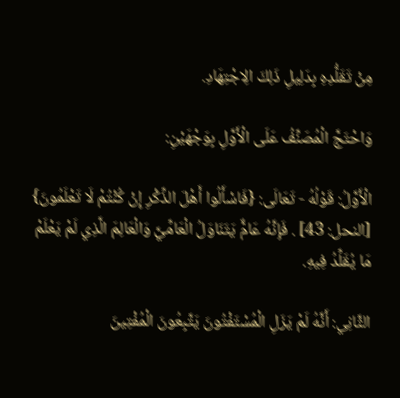مِنْ تَقَلُّدِهِ بِدَلِيلِ ذَلِكَ الِاجْتِهَادِ.

وَاحْتَجَّ الْمُصَنِّفُ عَلَى الْأَوَّلِ بِوَجْهَيْنِ:

الْأَوَّلُ: قَوْلُهُ - تَعَالَى: {فَاسْأَلُوا أَهْلَ الذِّكْرِ إِنْ كُنْتُمْ لَا تَعْلَمُونَ} [النحل: 43] . فَإِنَّهُ عَامٌّ يَتَنَاوَلُ الْعَامِّيَّ وَالْعَالِمَ الَّذِي لَمْ يَعْلَمْ مَا يُقَلِّدُ فِيهِ.

الثَّانِي: أَنَّهُ لَمْ يَزَلِ الْمُسْتَفْتُونَ يَتَّبِعُونَ الْمُفْتِينَ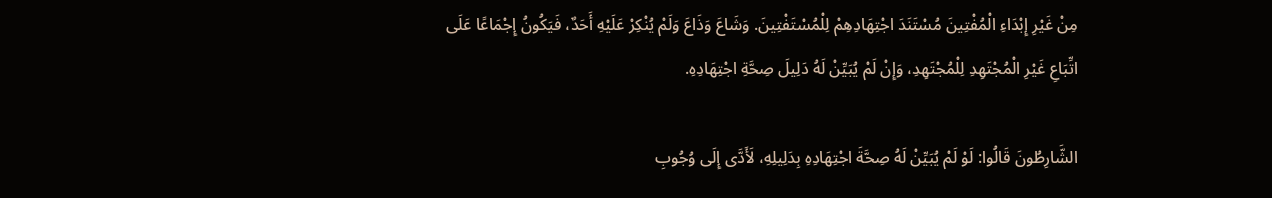مِنْ غَيْرِ إِبْدَاءِ الْمُفْتِينَ مُسْتَنَدَ اجْتِهَادِهِمْ لِلْمُسْتَفْتِينَ. وَشَاعَ وَذَاعَ وَلَمْ يُنْكِرْ عَلَيْهِ أَحَدٌ، فَيَكُونُ إِجْمَاعًا عَلَى اتِّبَاعِ غَيْرِ الْمُجْتَهِدِ لِلْمُجْتَهِدِ، وَإِنْ لَمْ يُبَيِّنْ لَهُ دَلِيلَ صِحَّةِ اجْتِهَادِهِ.

الشَّارِطُونَ قَالُوا: لَوْ لَمْ يُبَيِّنْ لَهُ صِحَّةَ اجْتِهَادِهِ بِدَلِيلِهِ، لَأَدَّى إِلَى وُجُوبِ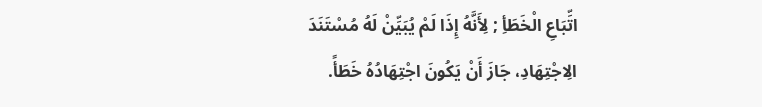اتِّبَاعِ الْخَطَأِ ; لِأَنَّهُ إِذَا لَمْ يُبَيِّنْ لَهُ مُسْتَنَدَ الِاجْتِهَادِ، جَازَ أَنْ يَكُونَ اجْتِهَادُهُ خَطَأً.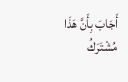أَجَابَ بِأَنَّ هَذَا مُشْتَرَكُ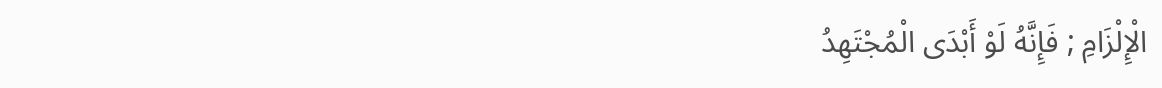الْإِلْزَامِ ; فَإِنَّهُ لَوْ أَبْدَى الْمُجْتَهِدُ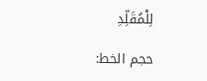لِلْمُقَلِّدِ

حجم الخط: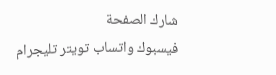شارك الصفحة
فيسبوك واتساب تويتر تليجرام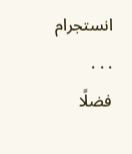انستجرام
. . .
فضلًا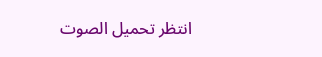انتظر تحميل الصوت